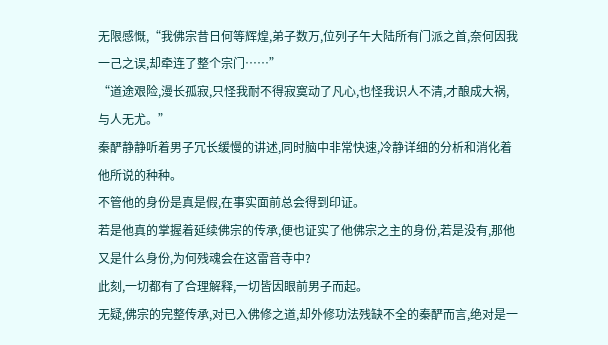无限感慨,“我佛宗昔日何等辉煌,弟子数万,位列子午大陆所有门派之首,奈何因我一己之误,却牵连了整个宗门……”
“道途艰险,漫长孤寂,只怪我耐不得寂寞动了凡心,也怪我识人不清,才酿成大祸,与人无尤。”
秦酽静静听着男子冗长缓慢的讲述,同时脑中非常快速,冷静详细的分析和消化着他所说的种种。
不管他的身份是真是假,在事实面前总会得到印证。
若是他真的掌握着延续佛宗的传承,便也证实了他佛宗之主的身份,若是没有,那他又是什么身份,为何残魂会在这雷音寺中?
此刻,一切都有了合理解释,一切皆因眼前男子而起。
无疑,佛宗的完整传承,对已入佛修之道,却外修功法残缺不全的秦酽而言,绝对是一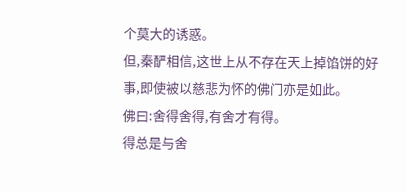个莫大的诱惑。
但,秦酽相信,这世上从不存在天上掉馅饼的好事,即使被以慈悲为怀的佛门亦是如此。
佛曰:舍得舍得,有舍才有得。
得总是与舍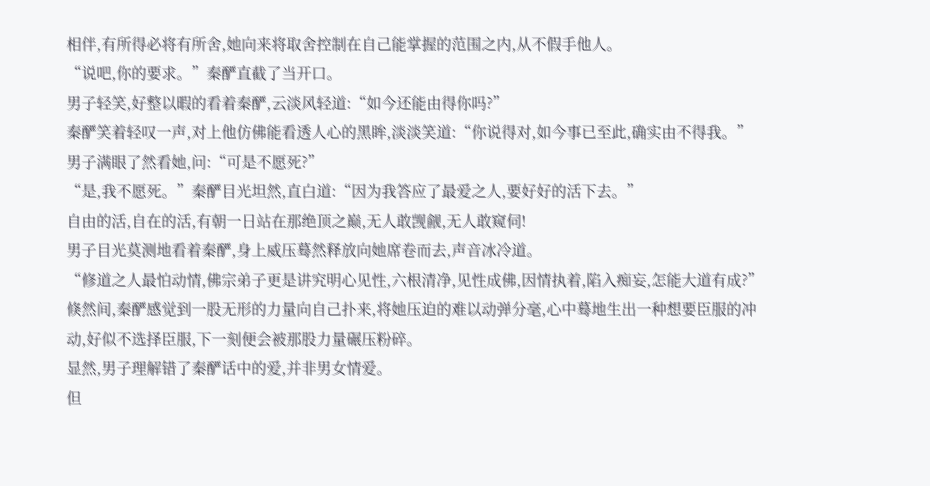相伴,有所得必将有所舍,她向来将取舍控制在自己能掌握的范围之内,从不假手他人。
“说吧,你的要求。”秦酽直截了当开口。
男子轻笑,好整以暇的看着秦酽,云淡风轻道:“如今还能由得你吗?”
秦酽笑着轻叹一声,对上他仿佛能看透人心的黑眸,淡淡笑道:“你说得对,如今事已至此,确实由不得我。”
男子满眼了然看她,问:“可是不愿死?”
“是,我不愿死。”秦酽目光坦然,直白道:“因为我答应了最爱之人,要好好的活下去。”
自由的活,自在的活,有朝一日站在那绝顶之巅,无人敢觊觎,无人敢窥伺!
男子目光莫测地看着秦酽,身上威压蓦然释放向她席卷而去,声音冰冷道。
“修道之人最怕动情,佛宗弟子更是讲究明心见性,六根清净,见性成佛,因情执着,陷入痴妄,怎能大道有成?”
倏然间,秦酽感觉到一股无形的力量向自己扑来,将她压迫的难以动弹分毫,心中蓦地生出一种想要臣服的冲动,好似不选择臣服,下一刻便会被那股力量碾压粉碎。
显然,男子理解错了秦酽话中的爱,并非男女情爱。
但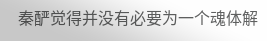秦酽觉得并没有必要为一个魂体解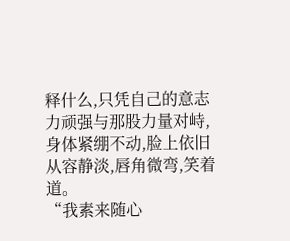释什么,只凭自己的意志力顽强与那股力量对峙,身体紧绷不动,脸上依旧从容静淡,唇角微弯,笑着道。
“我素来随心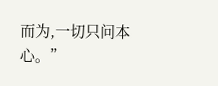而为,一切只问本心。”